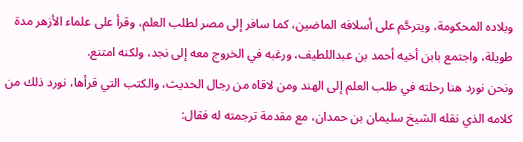وبلاده المحكومة، ويترحَّم على أسلافه الماضين، كما سافر إلى مصر لطلب العلم، وقرأ على علماء الأزهر مدة طويلة، واجتمع بابن أخيه أحمد بن عبداللطيف، ورغبه في الخروج معه إلى نجد، ولكنه امتنع.
ونحن نورد هنا رحلته في طلب العلم إلى الهند ومن لاقاه من رجال الحديث، والكتب التي قرأها، نورد ذلك من كلامه الذي نقله الشيخ سليمان بن حمدان، مع مقدمة ترجمته له فقال: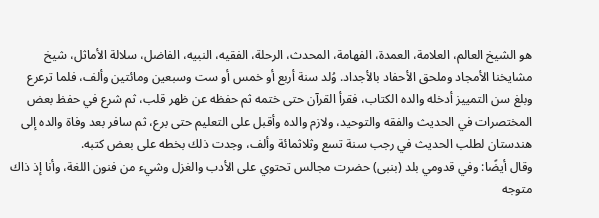هو الشيخ العالم، العلامة، العمدة، الفهامة، المحدث، الرحلة، الفقيه، النبيه، الفاضل، سلالة الأماثل، شيخ مشايخنا الأمجاد وملحق الأحفاد بالأجداد. وُلد سنة أربع أو خمس أو ست وسبعين ومائتين وألف، فلما ترعرع وبلغ سن التمييز أدخله والده الكتاب، فقرأ القرآن حتى ختمه ثم حفظه عن ظهر قلب، ثم شرع في حفظ بعض المختصرات في الحديث والفقه والتوحيد، ولازم والده وأقبل على التعليم حتى برع، ثم سافر بعد وفاة والده إلى هندستان لطلب الحديث في رجب سنة تسع وثلاثمائة وألف، وجدت ذلك بخطه على بعض كتبه.
وقال أيضًا: وفي قدومي بلد (بنبى) حضرت مجالس تحتوي على الأدب والغزل وشيء من فنون اللغة، وأنا إذ ذاك متوجه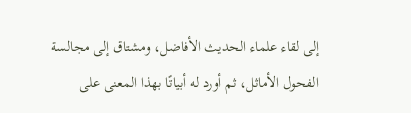إلى لقاء علماء الحديث الأفاضل، ومشتاق إلى مجالسة الفحول الأماثل، ثم أورد له أبياتًا بهذا المعنى على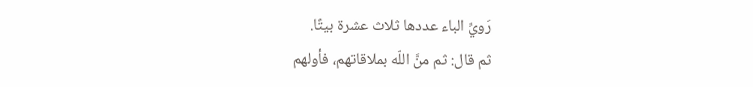رَويِّ الباء عددها ثلاث عشرة بيتًا.
ثم قال: ثم منَّ اللّه بملاقاتهم، فأولهم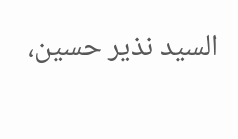السيد نذير حسين،